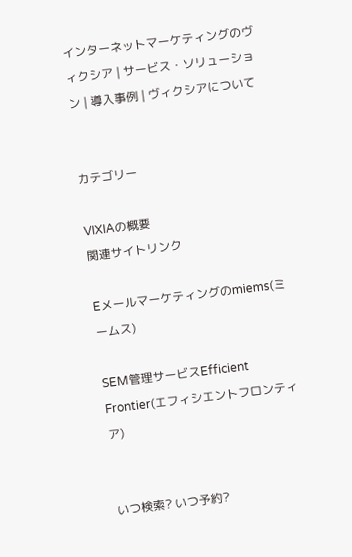インターネットマーケティングのヴィクシア | サービス・ソリューション | 導入事例 | ヴィクシアについて


カテゴリー

VIXIAの概要
関連サイトリンク

Eメールマーケティングのmiems(ミームス)

SEM管理サービスEfficient Frontier(エフィシエントフロンティア)


いつ検索? いつ予約?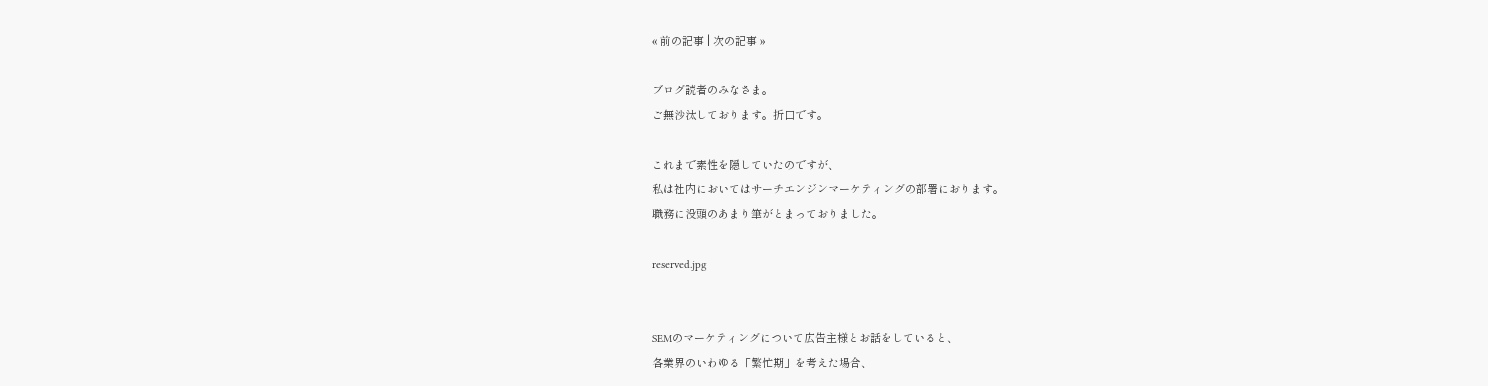« 前の記事 | 次の記事 »

ブログ読者のみなさま。
ご無沙汰しております。折口です。

これまで素性を隠していたのですが、
私は社内においてはサーチエンジンマーケティングの部署におります。
職務に没頭のあまり筆がとまっておりました。

reserved.jpg


SEMのマーケティングについて広告主様とお話をしていると、
各業界のいわゆる「繁忙期」を考えた場合、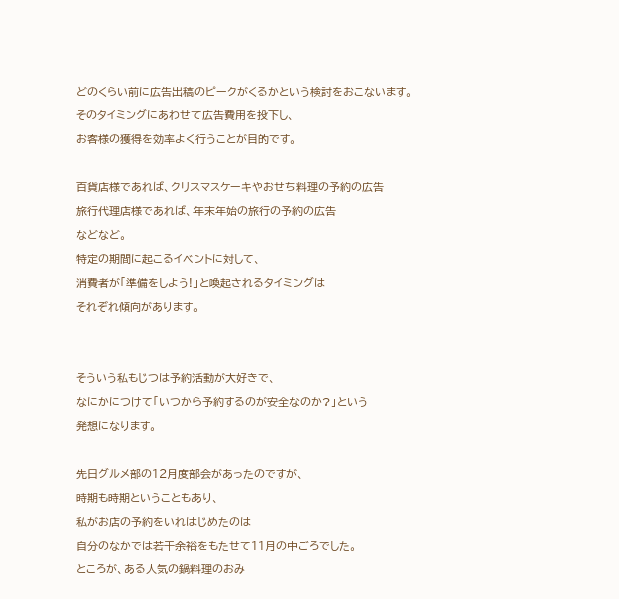どのくらい前に広告出稿のピークがくるかという検討をおこないます。
そのタイミングにあわせて広告費用を投下し、
お客様の獲得を効率よく行うことが目的です。

百貨店様であれば、クリスマスケーキやおせち料理の予約の広告
旅行代理店様であれば、年末年始の旅行の予約の広告
などなど。
特定の期間に起こるイベントに対して、
消費者が「準備をしよう!」と喚起されるタイミングは
それぞれ傾向があります。


そういう私もじつは予約活動が大好きで、
なにかにつけて「いつから予約するのが安全なのか?」という
発想になります。

先日グルメ部の12月度部会があったのですが、
時期も時期ということもあり、
私がお店の予約をいれはじめたのは
自分のなかでは若干余裕をもたせて11月の中ごろでした。
ところが、ある人気の鍋料理のおみ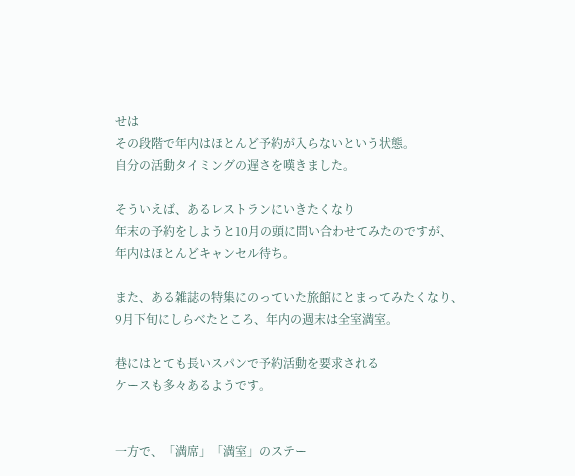せは
その段階で年内はほとんど予約が入らないという状態。
自分の活動タイミングの遅さを嘆きました。

そういえば、あるレストランにいきたくなり
年末の予約をしようと10月の頭に問い合わせてみたのですが、
年内はほとんどキャンセル待ち。

また、ある雑誌の特集にのっていた旅館にとまってみたくなり、
9月下旬にしらべたところ、年内の週末は全室満室。

巷にはとても長いスパンで予約活動を要求される
ケースも多々あるようです。


一方で、「満席」「満室」のステー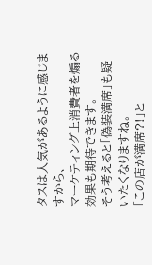タスは人気があるように感じますから、
マーケティング上消費者を煽る効果も期待できます。
そう考えると「偽装満席」も疑いたくなりますね。
「この店が満席?!」と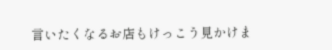言いたくなるお店もけっこう見かけま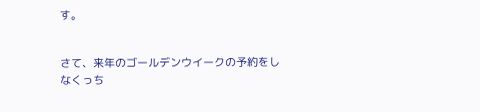す。


さて、来年のゴールデンウイークの予約をしなくっち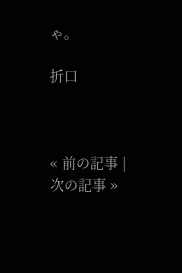ゃ。

折口



« 前の記事 | 次の記事 »